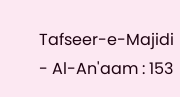Tafseer-e-Majidi - Al-An'aam : 153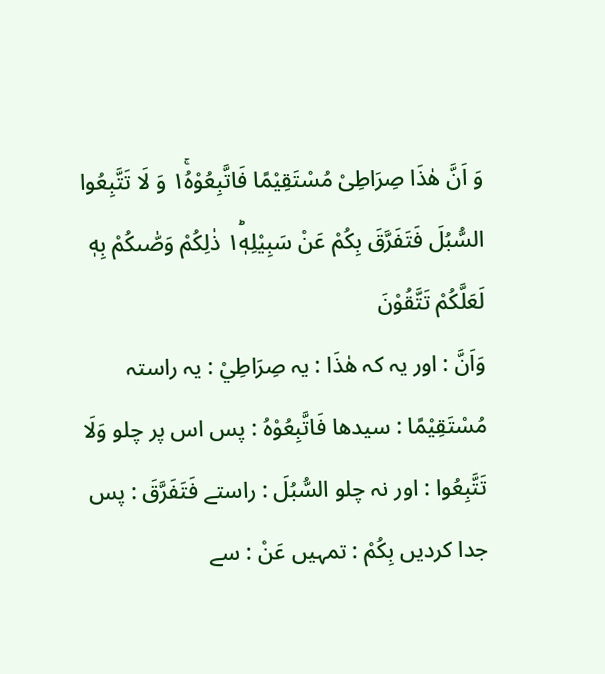وَ اَنَّ هٰذَا صِرَاطِیْ مُسْتَقِیْمًا فَاتَّبِعُوْهُ١ۚ وَ لَا تَتَّبِعُوا السُّبُلَ فَتَفَرَّقَ بِكُمْ عَنْ سَبِیْلِهٖ١ؕ ذٰلِكُمْ وَصّٰىكُمْ بِهٖ لَعَلَّكُمْ تَتَّقُوْنَ
وَاَنَّ : اور یہ کہ ھٰذَا : یہ صِرَاطِيْ : یہ راستہ مُسْتَقِيْمًا : سیدھا فَاتَّبِعُوْهُ : پس اس پر چلو وَلَا تَتَّبِعُوا : اور نہ چلو السُّبُلَ : راستے فَتَفَرَّقَ : پس جدا کردیں بِكُمْ : تمہیں عَنْ : سے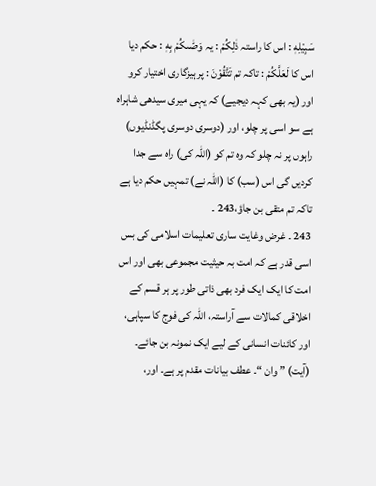سَبِيْلِهٖ : اس کا راستہ ذٰلِكُمْ : یہ وَصّٰىكُمْ بِهٖ : حکم دیا اس کا لَعَلَّكُمْ : تاکہ تم تَتَّقُوْنَ : پرہیزگاری اختیار کرو
اور (یہ بھی کہہ دیجیے) کہ یہی میری سیدھی شاہراہ ہے سو اسی پر چلو، اور (دوسری دوسری پگڈنڈیوں) راہوں پر نہ چلو کہ وہ تم کو (اللہ کی) راہ سے جدا کردیں گی اس (سب) کا (اللہ نے) تمہیں حکم دیا ہے تاکہ تم متقی بن جاؤ،243 ۔
243 ۔ غرض وغایت ساری تعلیمات اسلامی کی بس اسی قدر ہے کہ امت بہ حیثیت مجموعی بھی اور اس امت کا ایک ایک فرد بھی ذاتی طور پر ہر قسم کے اخلاقی کمالات سے آراستہ، اللہ کی فوج کا سپاہی، اور کائنات انسانی کے لیے ایک نمونہ بن جائے۔ (آیت) ” وان “۔ عطف بیانات مقدم پر ہے۔ اور،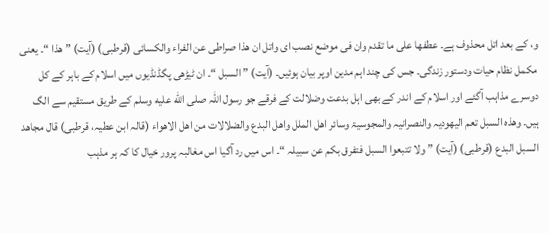و، کے بعد اتل محذوف ہے۔ عطفھا علی ما تقدم وان فی موضع نصب ای واتل ان ھذا صراطی عن الفراء والکسائی (قرطبی) (آیت) ” ھذا “۔ یعنی مکمل نظام حیات ودستور زندگی۔ جس کی چند اہم مدین اوپر بیان ہوئیں۔ (آیت) ” السبل “۔ ان ٹیڑھی پگڈنڈیوں میں اسلام کے باہر کے کل دوسرے مذاہب آگئے اور اسلام کے اندر کے بھی اہل بدعت وضلالت کے فرقے جو رسول اللہ صلى الله عليه وسلم کے طریق مستقیم سے الگ ہیں۔ وھذہ السبل تعم الیھودیہ والنصرانیہ والمجوسیۃ وسائر اھل الملل واھل البدع والضلالات من اھل الاھواء (قالہ ابن عطیہ، قرطبی) قال مجاھد السبل البدع (قرطبی) (آیت) ” ولا تتبعوا السبل فتفرق بکم عن سبیلہ “۔ اس میں رد آگیا اس مغالبہ پرور خیال کا کہ ہر مذہب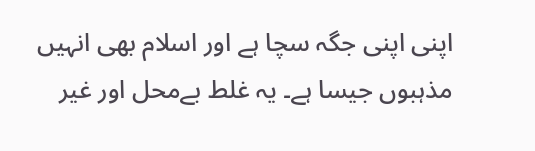اپنی اپنی جگہ سچا ہے اور اسلام بھی انہیں مذہبوں جیسا ہے۔ یہ غلط بےمحل اور غیر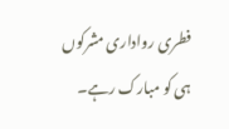فطری رواداری مشرکوں ہی کو مبارک رہے۔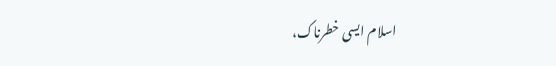اسلام ایسی خطرناک،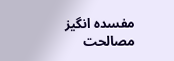مفسدہ انگیز مصالحت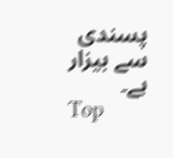پسندی سے بیزار ہے۔
Top